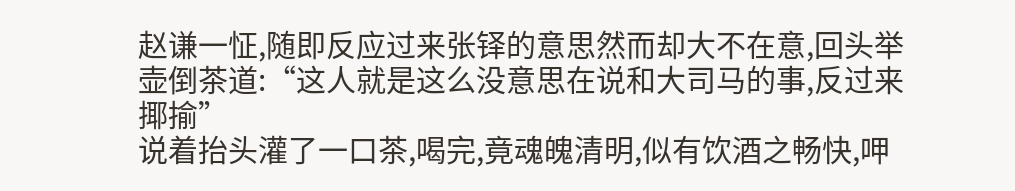赵谦一怔,随即反应过来张铎的意思然而却大不在意,回头举壶倒茶道:“这人就是这么没意思在说和大司马的事,反过来揶揄”
说着抬头灌了一口茶,喝完,竟魂魄清明,似有饮酒之畅快,呷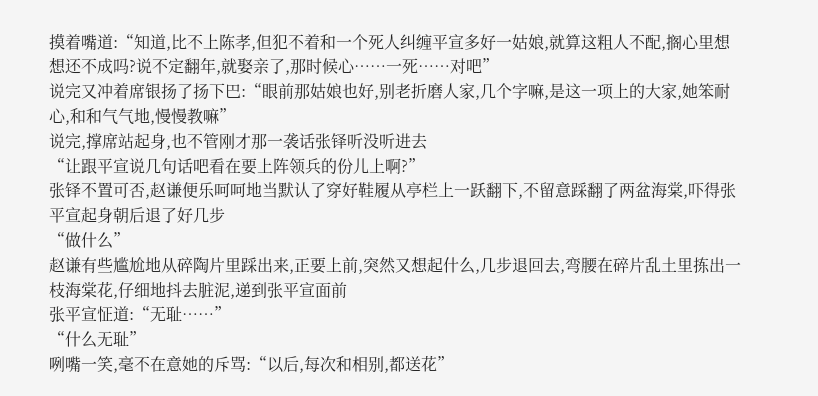摸着嘴道:“知道,比不上陈孝,但犯不着和一个死人纠缠平宣多好一姑娘,就算这粗人不配,搁心里想想还不成吗?说不定翻年,就娶亲了,那时候心……一死……对吧”
说完又冲着席银扬了扬下巴:“眼前那姑娘也好,别老折磨人家,几个字嘛,是这一项上的大家,她笨耐心,和和气气地,慢慢教嘛”
说完,撑席站起身,也不管刚才那一袭话张铎听没听进去
“让跟平宣说几句话吧看在要上阵领兵的份儿上啊?”
张铎不置可否,赵谦便乐呵呵地当默认了穿好鞋履从亭栏上一跃翻下,不留意踩翻了两盆海棠,吓得张平宣起身朝后退了好几步
“做什么”
赵谦有些尴尬地从碎陶片里踩出来,正要上前,突然又想起什么,几步退回去,弯腰在碎片乱土里拣出一枝海棠花,仔细地抖去脏泥,递到张平宣面前
张平宣怔道:“无耻……”
“什么无耻”
咧嘴一笑,毫不在意她的斥骂:“以后,每次和相别,都送花”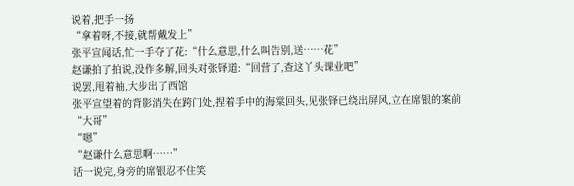说着,把手一扬
“拿着呀,不接,就帮戴发上”
张平宣闻话,忙一手夺了花:“什么意思,什么叫告别,送……花”
赵谦拍了拍说,没作多解,回头对张铎道:“回营了,查这丫头课业吧”
说罢,甩着袖,大步出了西馆
张平宣望着的背影消失在跨门处,捏着手中的海棠回头,见张铎已绕出屏风,立在席银的案前
“大哥”
“嗯”
“赵谦什么意思啊……”
话一说完,身旁的席银忍不住笑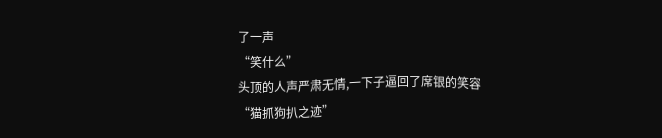了一声
“笑什么”
头顶的人声严肃无情,一下子逼回了席银的笑容
“猫抓狗扒之迹”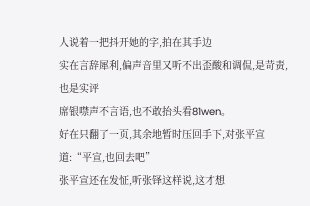人说着一把抖开她的字,拍在其手边
实在言辞犀利,偏声音里又听不出歪酸和调侃,是苛责,也是实评
席银噤声不言语,也不敢抬头看81wen。
好在只翻了一页,其余地暂时压回手下,对张平宣道:“平宣,也回去吧”
张平宣还在发怔,听张铎这样说,这才想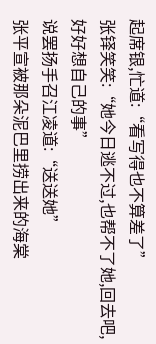起席银,忙道:“看写得也不算差了”
张铎笑笑:“她今日逃不过,也帮不了她,回去吧,好好想自己的事”
说罢扬手召江凌道:“送送她”
张平宣被那朵泥巴里捞出来的海棠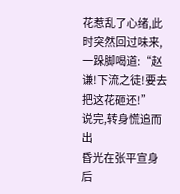花惹乱了心绪,此时突然回过味来,一跺脚喝道:“赵谦!下流之徒!要去把这花砸还!”
说完,转身慌追而出
昏光在张平宣身后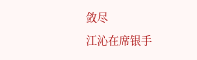敛尽
江沁在席银手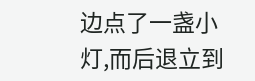边点了一盏小灯,而后退立到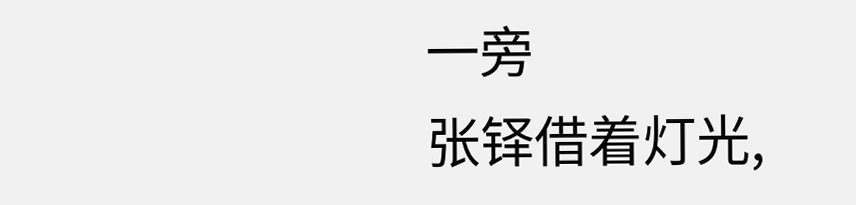一旁
张铎借着灯光,